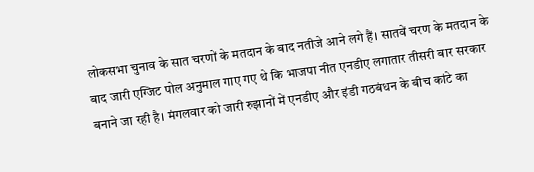लोकसभा चुनाव के सात चरणों के मतदान के बाद नतीजे आने लगे हैं। सातवें चरण के मतदान के बाद जारी एग्जिट पोल अनुमाल गाए गए थे कि भाजपा नीत एनडीए लगातार तीसरी बार सरकार बनाने जा रही है। मंगलवार को जारी रुझानों में एनडीए और इंडी गठबंधन के बीच कांटे का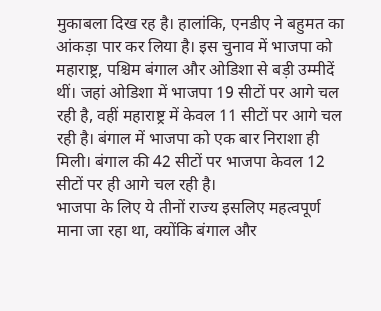मुकाबला दिख रह है। हालांकि, एनडीए ने बहुमत का आंकड़ा पार कर लिया है। इस चुनाव में भाजपा को महाराष्ट्र, पश्चिम बंगाल और ओडिशा से बड़ी उम्मीदें थीं। जहां ओडिशा में भाजपा 19 सीटों पर आगे चल रही है, वहीं महाराष्ट्र में केवल 11 सीटों पर आगे चल रही है। बंगाल में भाजपा को एक बार निराशा ही मिली। बंगाल की 42 सीटों पर भाजपा केवल 12 सीटों पर ही आगे चल रही है।
भाजपा के लिए ये तीनों राज्य इसलिए महत्वपूर्ण माना जा रहा था, क्योंकि बंगाल और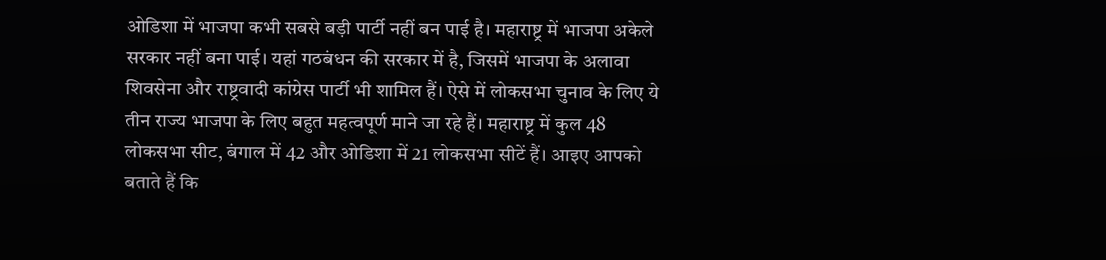ओडिशा में भाजपा कभी सबसे बड़ी पार्टी नहीं बन पाई है। महाराष्ट्र में भाजपा अकेले सरकार नहीं बना पाई। यहां गठबंधन की सरकार में है, जिसमें भाजपा के अलावा शिवसेना और राष्ट्रवादी कांग्रेस पार्टी भी शामिल हैं। ऐसे में लोकसभा चुनाव के लिए ये तीन राज्य भाजपा के लिए बहुत महत्वपूर्ण माने जा रहे हैं। महाराष्ट्र में कुल 48 लोकसभा सीट, बंगाल में 42 और ओडिशा में 21 लोकसभा सीटें हैं। आइए आपको बताते हैं कि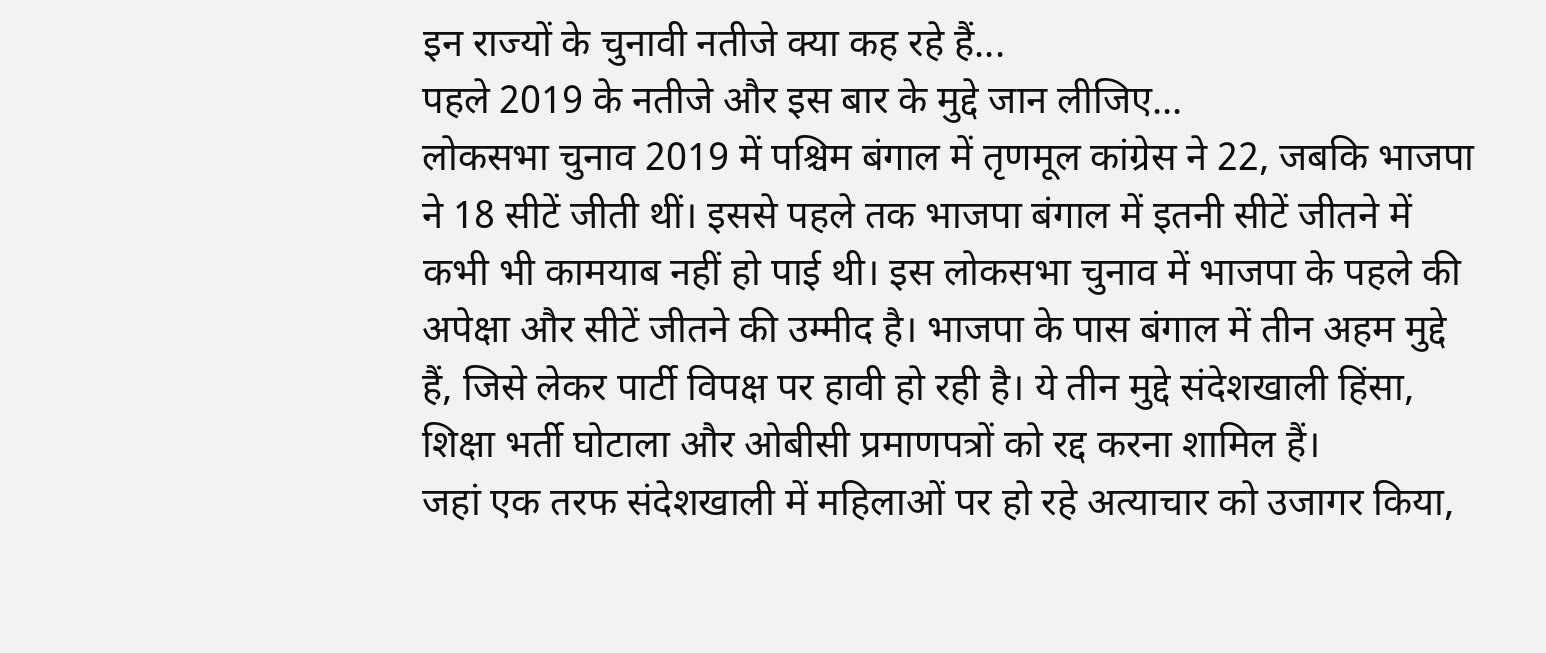इन राज्यों के चुनावी नतीजे क्या कह रहे हैं...
पहले 2019 के नतीजे और इस बार के मुद्दे जान लीजिए...
लोकसभा चुनाव 2019 में पश्चिम बंगाल में तृणमूल कांग्रेस ने 22, जबकि भाजपा ने 18 सीटें जीती थीं। इससे पहले तक भाजपा बंगाल में इतनी सीटें जीतने में कभी भी कामयाब नहीं हो पाई थी। इस लोकसभा चुनाव में भाजपा के पहले की अपेक्षा और सीटें जीतने की उम्मीद है। भाजपा के पास बंगाल में तीन अहम मुद्दे हैं, जिसे लेकर पार्टी विपक्ष पर हावी हो रही है। ये तीन मुद्दे संदेशखाली हिंसा, शिक्षा भर्ती घोटाला और ओबीसी प्रमाणपत्रों को रद्द करना शामिल हैं।
जहां एक तरफ संदेशखाली में महिलाओं पर हो रहे अत्याचार को उजागर किया,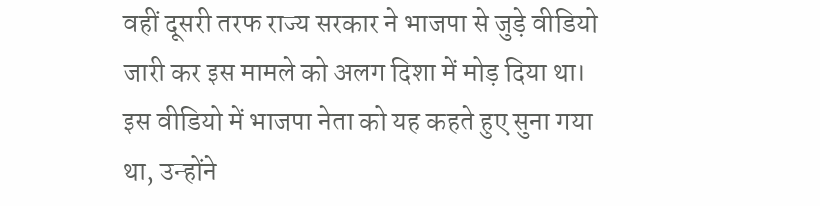वहीं दूसरी तरफ राज्य सरकार ने भाजपा से जुड़े वीडियो जारी कर इस मामले को अलग दिशा में मोड़ दिया था। इस वीडियो में भाजपा नेता को यह कहते हुए सुना गया था, उन्होंने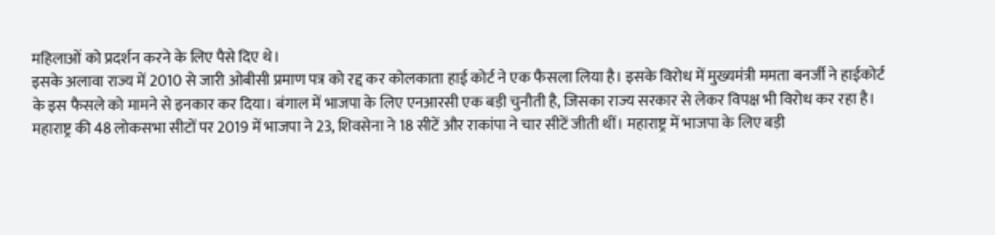महिलाओं को प्रदर्शन करने के लिए पैसे दिए थे।
इसके अलावा राज्य में 2010 से जारी ओबीसी प्रमाण पत्र को रद्द कर कोलकाता हाई कोर्ट ने एक फैसला लिया है। इसके विरोध में मुख्यमंत्री ममता बनर्जी ने हाईकोर्ट के इस फैसले को मामने से इनकार कर दिया। बंगाल में भाजपा के लिए एनआरसी एक बड़ी चुनौती है, जिसका राज्य सरकार से लेकर विपक्ष भी विरोध कर रहा है।
महाराष्ट्र की 48 लोकसभा सीटों पर 2019 में भाजपा ने 23, शिवसेना ने 18 सीटें और राकांपा ने चार सीटें जीती थीं। महाराष्ट्र में भाजपा के लिए बड़ी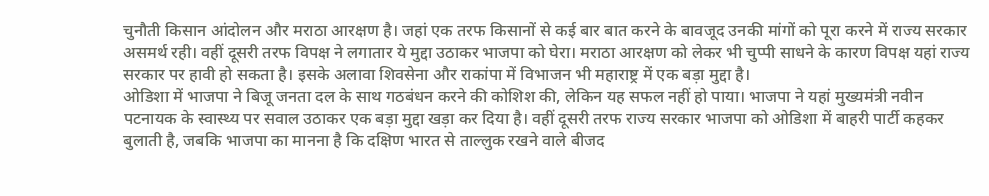चुनौती किसान आंदोलन और मराठा आरक्षण है। जहां एक तरफ किसानों से कई बार बात करने के बावजूद उनकी मांगों को पूरा करने में राज्य सरकार असमर्थ रही। वहीं दूसरी तरफ विपक्ष ने लगातार ये मुद्दा उठाकर भाजपा को घेरा। मराठा आरक्षण को लेकर भी चुप्पी साधने के कारण विपक्ष यहां राज्य सरकार पर हावी हो सकता है। इसके अलावा शिवसेना और राकांपा में विभाजन भी महाराष्ट्र में एक बड़ा मुद्दा है।
ओडिशा में भाजपा ने बिजू जनता दल के साथ गठबंधन करने की कोशिश की, लेकिन यह सफल नहीं हो पाया। भाजपा ने यहां मुख्यमंत्री नवीन पटनायक के स्वास्थ्य पर सवाल उठाकर एक बड़ा मुद्दा खड़ा कर दिया है। वहीं दूसरी तरफ राज्य सरकार भाजपा को ओडिशा में बाहरी पार्टी कहकर बुलाती है, जबकि भाजपा का मानना है कि दक्षिण भारत से ताल्लुक रखने वाले बीजद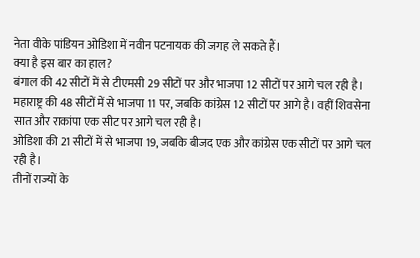नेता वीके पांडियन ओडिशा में नवीन पटनायक की जगह ले सकते हैं।
क्या है इस बार का हाल?
बंगाल की 42 सीटों में से टीएमसी 29 सीटों पर और भाजपा 12 सीटों पर आगे चल रही है।
महाराष्ट्र की 48 सीटों में से भाजपा 11 पर, जबकि कांग्रेस 12 सीटों पर आगे है। वहीं शिवसेना सात और राकांपा एक सीट पर आगे चल रही है।
ओडिशा की 21 सीटों में से भाजपा 19, जबकि बीजद एक और कांग्रेस एक सीटों पर आगे चल रही है।
तीनों राज्यों के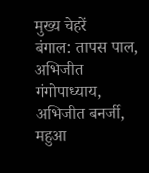मुख्य चेहरें
बंगाल: तापस पाल, अभिजीत गंगोपाध्याय, अभिजीत बनर्जी, महुआ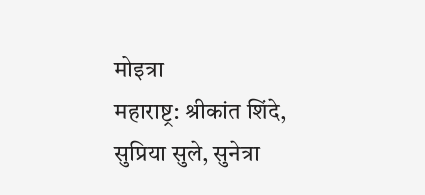मोइत्रा
महाराष्ट्र: श्रीकांत शिंदे, सुप्रिया सुले, सुनेत्रा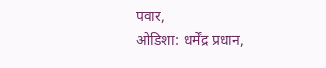पवार,
ओडिशा: धर्मेंद्र प्रधान,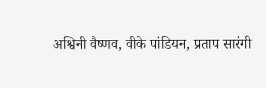अश्विनी वैष्णव, वीके पांडियन, प्रताप सारंगी